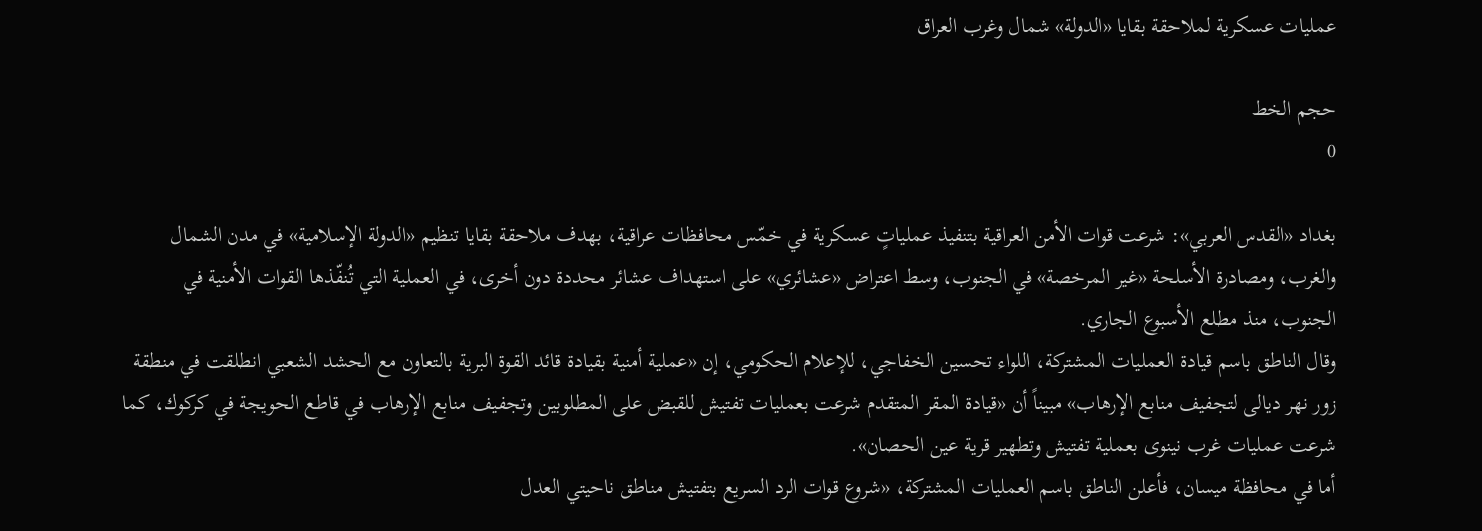عمليات عسكرية لملاحقة بقايا «الدولة» شمال وغرب العراق

حجم الخط
0

بغداد «القدس العربي»: شرعت قوات الأمن العراقية بتنفيذ عملياتٍ عسكرية في خمّس محافظات عراقية، بهدف ملاحقة بقايا تنظيم «الدولة الإسلامية» في مدن الشمال والغرب، ومصادرة الأسلحة «غير المرخصة» في الجنوب، وسط اعتراض «عشائري» على استهداف عشائر محددة دون أخرى، في العملية التي تُنفّذها القوات الأمنية في الجنوب، منذ مطلع الأسبوع الجاري.
وقال الناطق باسم قيادة العمليات المشتركة، اللواء تحسين الخفاجي، للإعلام الحكومي، إن «عملية أمنية بقيادة قائد القوة البرية بالتعاون مع الحشد الشعبي انطلقت في منطقة زور نهر ديالى لتجفيف منابع الإرهاب» مبيناً أن «قيادة المقر المتقدم شرعت بعمليات تفتيش للقبض على المطلوبين وتجفيف منابع الإرهاب في قاطع الحويجة في كركوك، كما شرعت عمليات غرب نينوى بعملية تفتيش وتطهير قرية عين الحصان».
أما في محافظة ميسان، فأعلن الناطق باسم العمليات المشتركة، «شروع قوات الرد السريع بتفتيش مناطق ناحيتي العدل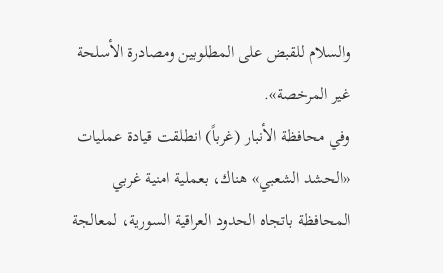والسلام للقبض على المطلوبين ومصادرة الأسلحة غير المرخصة».
وفي محافظة الأنبار (غرباً) انطلقت قيادة عمليات «الحشد الشعبي» هناك، بعملية امنية غربي المحافظة باتجاه الحدود العراقية السورية، لمعالجة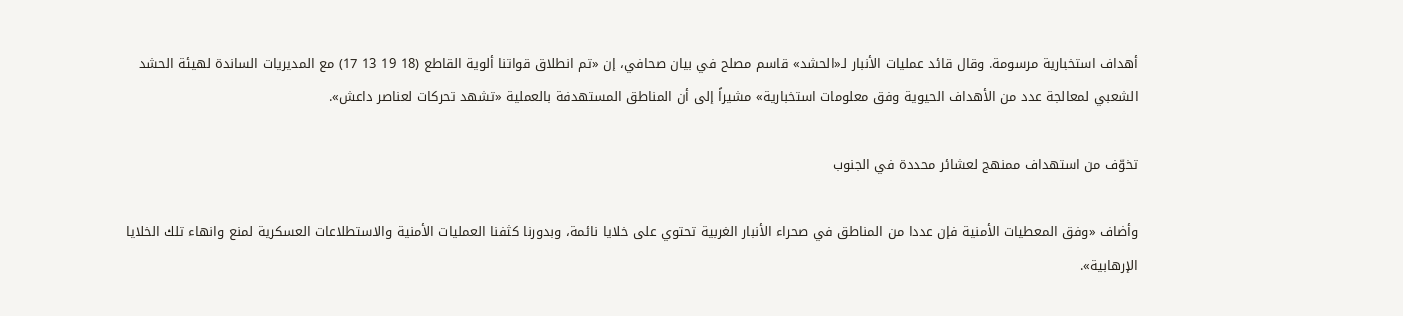أهداف استخبارية مرسومة. وقال قائد عمليات الأنبار لـ«الحشد» قاسم مصلح في بيان صحافي، إن «تم انطلاق قواتنا ألوية القاطع (18 19 13 17) مع المديريات الساندة لهيئة الحشد الشعبي لمعالجة عدد من الأهداف الحيوية وفق معلومات استخبارية» مشيراً إلى أن المناطق المستهدفة بالعملية «تشهد تحركات لعناصر داعش».

تخوّف من استهداف ممنهج لعشائر محددة في الجنوب

وأضاف «وفق المعطيات الأمنية فإن عددا من المناطق في صحراء الأنبار الغربية تحتوي على خلايا نائمة، وبدورنا كثفنا العمليات الأمنية والاستطلاعات العسكرية لمنع وانهاء تلك الخلايا الإرهابية».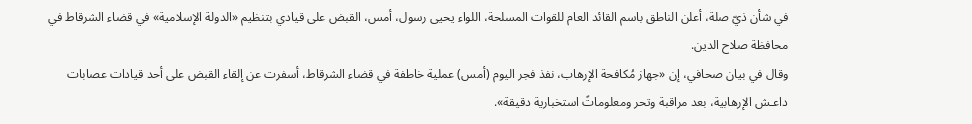في شأن ذيّ صلة، أعلن الناطق باسم القائد العام للقوات المسلحة، اللواء يحيى رسول، أمس، القبض على قيادي بتنظيم «الدولة الإسلامية» في قضاء الشرقاط في محافظة صلاح الدين.
وقال في بيان صحافي، إن «جهاز مُكافحة الإرهاب، نفذ فجر اليوم (أمس) عملية خاطفة في قضاء الشرقاط، أسفرت عن إلقاء القبض على أحد قيادات عصابات داعـش الإرهابية، بعد مراقبة وتحر ومعلوماتً استخبارية دقيقة».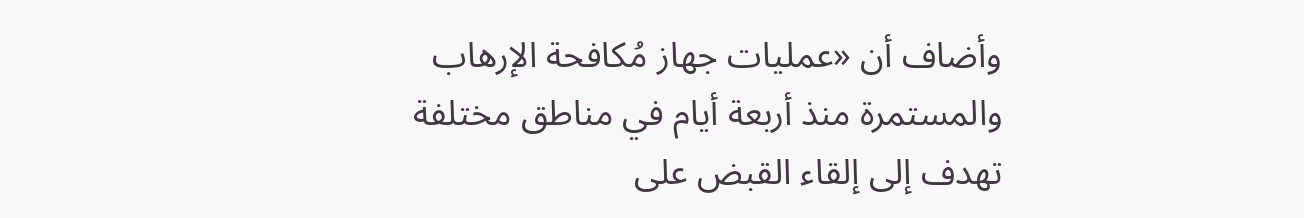وأضاف أن «عمليات جهاز مُكافحة الإرهاب والمستمرة منذ أربعة أيام في مناطق مختلفة تهدف إلى إلقاء القبض على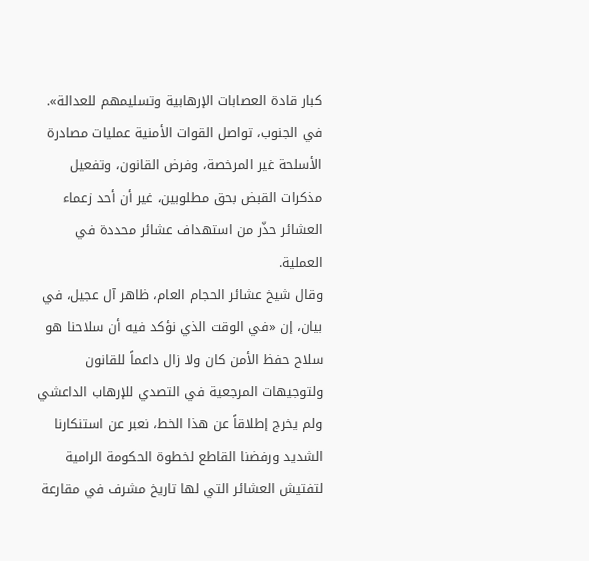كبار قادة العصابات الإرهابية وتسليمهم للعدالة».
في الجنوب، تواصل القوات الأمنية عمليات مصادرة الأسلحة غير المرخصة، وفرض القانون، وتفعيل مذكرات القبض بحق مطلوبين، غير أن أحد زعماء العشائر حذّر من استهداف عشائر محددة في العملية.
وقال شيخ عشائر الحجام العام، ظاهر آل عجيل، في بيان، إن «في الوقت الذي نؤكد فيه أن سلاحنا هو سلاح حفظ الأمن كان ولا زال داعماً للقانون ولتوجيهات المرجعية في التصدي للإرهاب الداعشي ولم يخرج إطلاقاً عن هذا الخط، نعبر عن استنكارنا الشديد ورفضنا القاطع لخطوة الحكومة الرامية لتفتيش العشائر التي لها تاريخ مشرف في مقارعة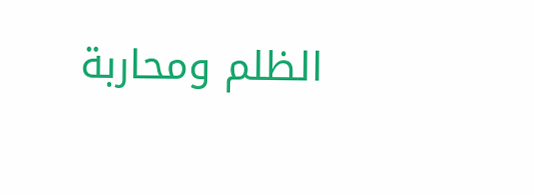الظلم ومحاربة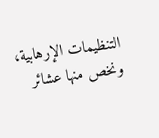التنظيمات الإرهابية، ونخص منها عشائر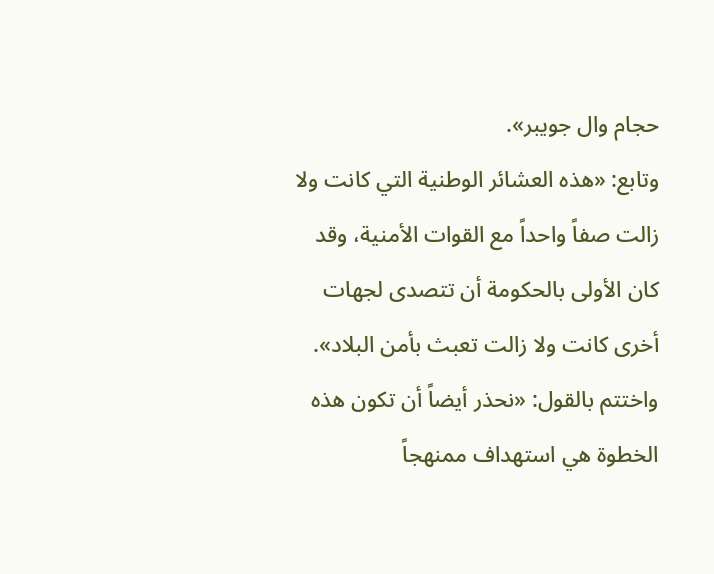حجام وال جويبر».
وتابع: «هذه العشائر الوطنية التي كانت ولا زالت صفاً واحداً مع القوات الأمنية، وقد كان الأولى بالحكومة أن تتصدى لجهات أخرى كانت ولا زالت تعبث بأمن البلاد».
واختتم بالقول: «نحذر أيضاً أن تكون هذه الخطوة هي استهداف ممنهجاً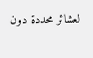لعشائر محددة دون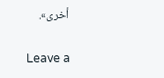أخرى».

Leave a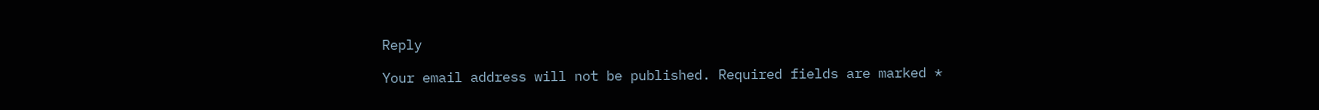Reply

Your email address will not be published. Required fields are marked *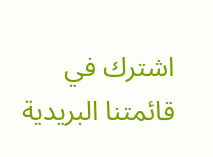اشترك في قائمتنا البريدية